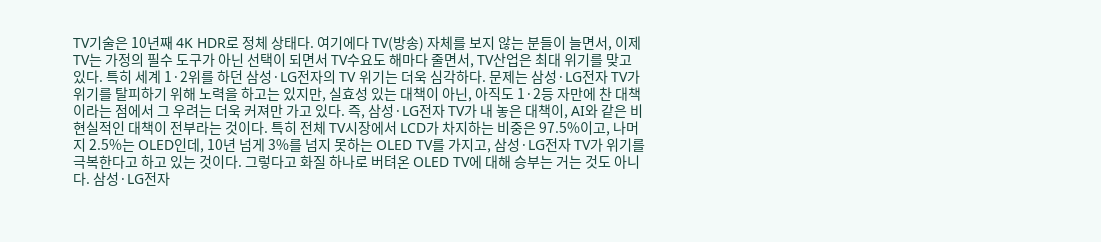TV기술은 10년째 4K HDR로 정체 상태다. 여기에다 TV(방송) 자체를 보지 않는 분들이 늘면서, 이제 TV는 가정의 필수 도구가 아닌 선택이 되면서 TV수요도 해마다 줄면서, TV산업은 최대 위기를 맞고 있다. 특히 세계 1·2위를 하던 삼성·LG전자의 TV 위기는 더욱 심각하다. 문제는 삼성·LG전자 TV가 위기를 탈피하기 위해 노력을 하고는 있지만, 실효성 있는 대책이 아닌, 아직도 1·2등 자만에 찬 대책이라는 점에서 그 우려는 더욱 커져만 가고 있다. 즉, 삼성·LG전자 TV가 내 놓은 대책이, AI와 같은 비현실적인 대책이 전부라는 것이다. 특히 전체 TV시장에서 LCD가 차지하는 비중은 97.5%이고, 나머지 2.5%는 OLED인데, 10년 넘게 3%를 넘지 못하는 OLED TV를 가지고, 삼성·LG전자 TV가 위기를 극복한다고 하고 있는 것이다. 그렇다고 화질 하나로 버텨온 OLED TV에 대해 승부는 거는 것도 아니다. 삼성·LG전자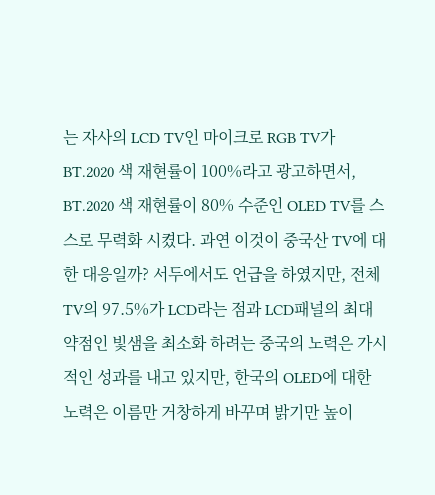는 자사의 LCD TV인 마이크로 RGB TV가 BT.2020 색 재현률이 100%라고 광고하면서, BT.2020 색 재현률이 80% 수준인 OLED TV를 스스로 무력화 시켰다. 과연 이것이 중국산 TV에 대한 대응일까? 서두에서도 언급을 하였지만, 전체TV의 97.5%가 LCD라는 점과 LCD패널의 최대 약점인 빛샘을 최소화 하려는 중국의 노력은 가시적인 성과를 내고 있지만, 한국의 OLED에 대한 노력은 이름만 거창하게 바꾸며 밝기만 높이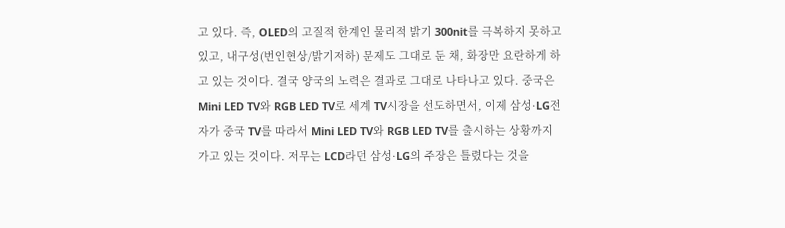고 있다. 즉, OLED의 고질적 한계인 물리적 밝기 300nit를 극복하지 못하고 있고, 내구성(번인현상/밝기저하) 문제도 그대로 둔 채, 화장만 요란하게 하고 있는 것이다. 결국 양국의 노력은 결과로 그대로 나타나고 있다. 중국은 Mini LED TV와 RGB LED TV로 세계 TV시장을 선도하면서, 이제 삼성·LG전자가 중국 TV를 따라서 Mini LED TV와 RGB LED TV를 출시하는 상황까지 가고 있는 것이다. 저무는 LCD라던 삼성·LG의 주장은 틀렸다는 것을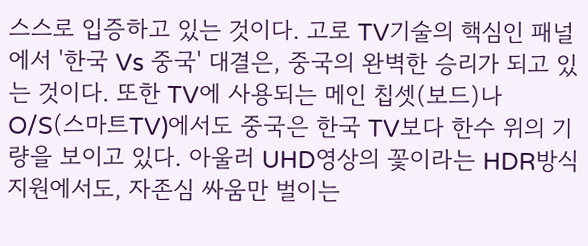스스로 입증하고 있는 것이다. 고로 TV기술의 핵심인 패널에서 '한국 Vs 중국' 대결은, 중국의 완벽한 승리가 되고 있는 것이다. 또한 TV에 사용되는 메인 칩셋(보드)나 O/S(스마트TV)에서도 중국은 한국 TV보다 한수 위의 기량을 보이고 있다. 아울러 UHD영상의 꽃이라는 HDR방식 지원에서도, 자존심 싸움만 벌이는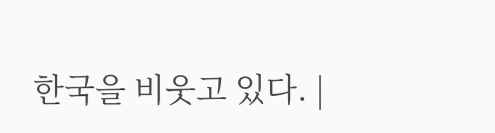한국을 비웃고 있다. |